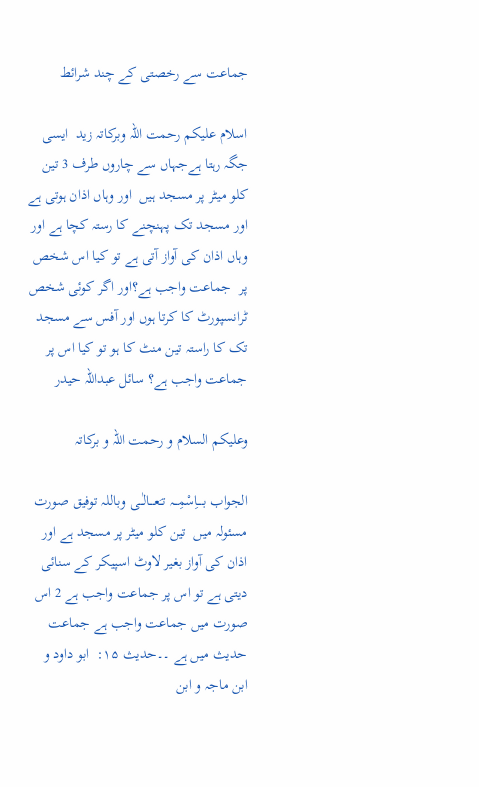جماعت سے رخصتی کے چند شرائط

اسلام علیکم رحمت اللہ وبرکاتہ زید  ایسی جگہ رہتا ہےجہاں سے چاروں طرف 3 تین کلو میٹر پر مسجد ہیں  اور وہاں اذان ہوتی ہے اور مسجد تک پہنچنے کا رستہ کچا ہے اور وہاں اذان کی آواز آتی ہے تو کیا اس شخص پر  جماعت واجب ہے؟اور اگر کوئی شخص ٹرانسپورٹ کا کرتا ہوں اور آفس سے مسجد تک کا راستہ تین منٹ کا ہو تو کیا اس پر جماعت واجب ہے؟ سائل عبداللہ حیدر

وعلیکم السلام و رحمت اللہ و برکاتہ

الجواب بــــاِسْمِـــہ تـَعـــالٰـــی وباللہ توفیق صورت مسئولہ میں  تین کلو میٹر پر مسجد ہے اور اذان کی آواز بغیر لاوٹ اسپیکر کے سنائی دیتی ہے تو اس پر جماعت واجب ہے 2 اس صورت میں جماعت واجب ہے جماعت حدیث میں ہے ۔۔حدیث ۱۵:  ابو داود و ابن ماجہ و ابن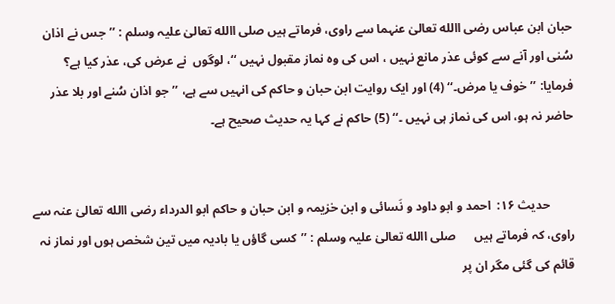حبان ابن عباس رضی االله تعالیٰ عنہما سے راوی، فرماتے ہیں صلی االله تعالیٰ علیہ وسلم : ’’جس نے اذان سُنی اور آنے سے کوئی عذر مانع نہیں ، اس کی وہ نماز مقبول نہیں ‘‘، لوگوں  نے عرض کی، عذر کیا ہے؟ فرمایا: ’’خوف یا مرض۔‘‘ (4) اور ایک روایت ابن حبان و حاکم کی انہیں سے ہے، ’’جو اذان سُنے اور بلا عذر حاضر نہ ہو، اس کی نماز ہی نہیں ۔‘‘ (5) حاکم نے کہا یہ حدیث صحیح ہے۔


        حدیث ۱۶:  احمد و ابو داود و نَسائی و ابن خزیمہ و ابن حبان و حاکم ابو الدرداء رضی االله تعالیٰ عنہ سے راوی، کہ فرماتے ہیں      صلی االله تعالیٰ علیہ وسلم : ’’کسی گاؤں یا بادیہ میں تین شخص ہوں اور نماز نہ قائم کی گئی مگر ان پر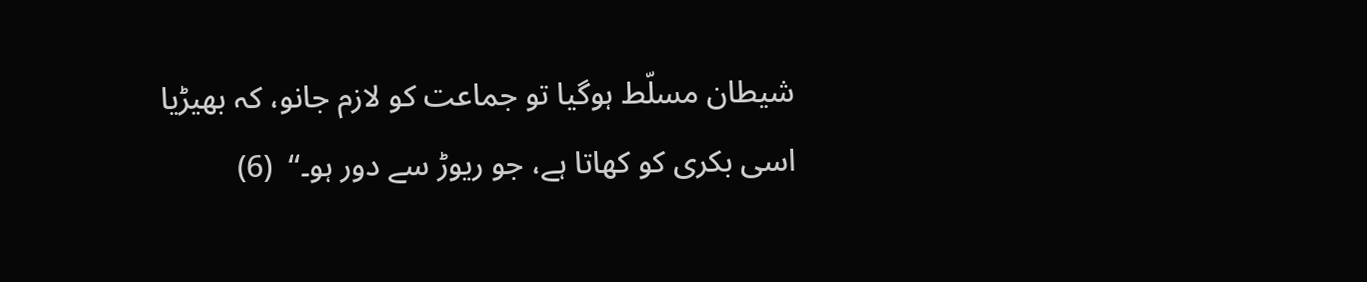شیطان مسلّط ہوگیا تو جماعت کو لازم جانو، کہ بھیڑیا اسی بکری کو کھاتا ہے، جو ریوڑ سے دور ہو۔‘‘  (6)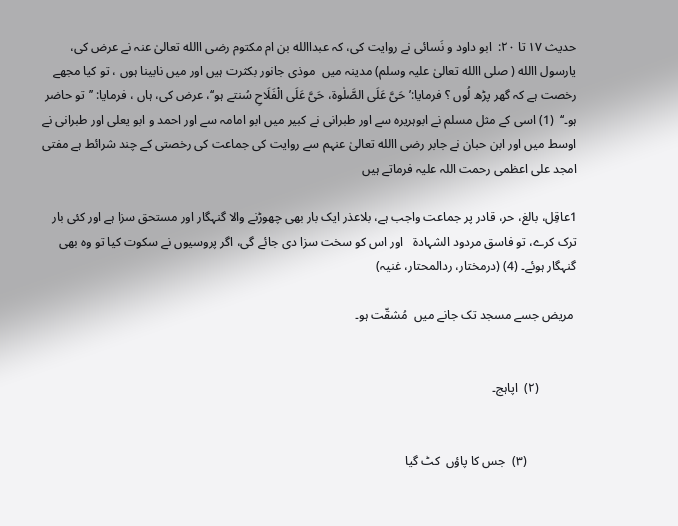حدیث ۱۷ تا ۲۰:  ابو داود و نَسائی نے روایت کی، کہ عبداالله بن ام مکتوم رضی االله تعالیٰ عنہ نے عرض کی، یارسول االله ( صلی االله تعالیٰ علیہ وسلم) مدینہ میں  موذی جانور بکثرت ہیں اور میں نابینا ہوں ، تو کیا مجھے رخصت ہے کہ گھر پڑھ لُوں ؟ فرمایا:’حَیَّ عَلَی الصَّلٰوۃ، حَیَّ عَلَی الْفَلَاحِ سُنتے ہو‘‘، عرض کی، ہاں ، فرمایا: ’’تو حاضر ہو۔‘‘  (1) اسی کے مثل مسلم نے ابوہریرہ سے اور طبرانی نے کبیر میں ابو امامہ سے اور احمد و ابو یعلی اور طبرانی نے اوسط میں اور ابن حبان نے جابر رضی االله تعالیٰ عنہم سے روایت کی جماعت کی رخصتی کے چند شرائط ہے مفتی امجد علی اعظمی رحمت اللہ علیہ فرماتے ہیں

1عاقِل، بالغ، حر، قادر پر جماعت واجب ہے، بلاعذر ایک بار بھی چھوڑنے والا گنہگار اور مستحق سزا ہے اور کئی بار ترک کرے، تو فاسق مردود الشہادۃ   اور اس کو سخت سزا دی جائے گی، اگر پروسیوں نے سکوت کیا تو وہ بھی گنہگار ہوئے۔ (4) (درمختار، ردالمحتار، غنیہ)

 مریض جسے مسجد تک جانے میں  مُشقّت ہو۔


            (۲)  اپاہج۔


                (۳)  جس کا پاؤں  کٹ گیا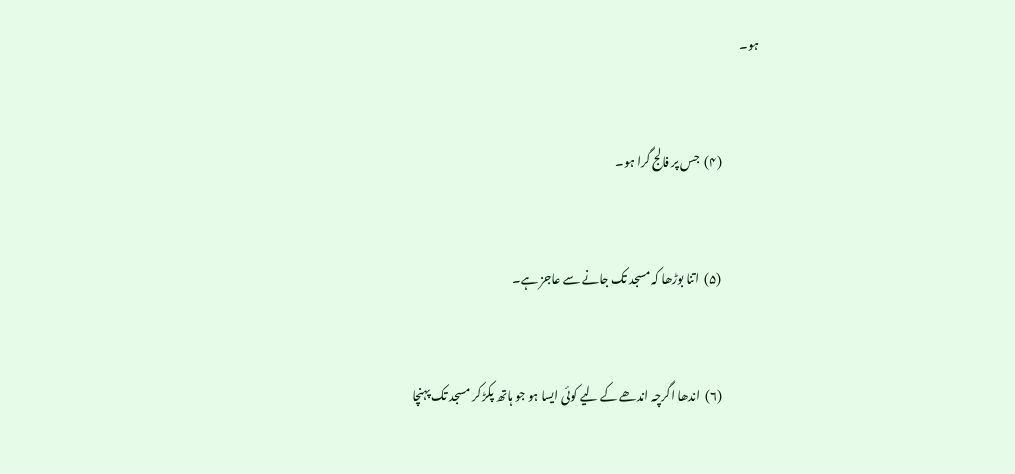ہو۔


                (۴)  جس پر فالج گرا ہو۔


                (۵)  اتنا بوڑھا کہ مسجد تک جانے سے عاجز ہے۔


                (۶)  اندھا اگرچہ اندھے کے لیے کوئی ایسا ہو جو ہاتھ پکڑ کر مسجد تک پہنچا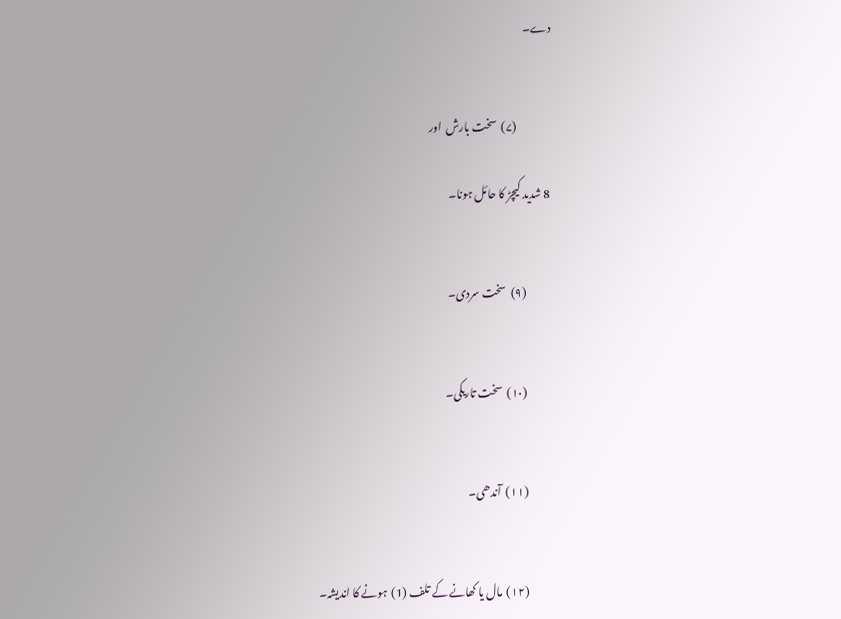دے۔


                (۷)  سخت بارش  اور

 8 شدید کیچڑ کا حائل ہونا۔


            (۹)  سخت سردی۔


            (۱۰)  سخت تاریکی۔


            (۱۱)  آندھی۔


            (۱۲)  مال یا کھانے کے تلف (1)  ہونے کا اندیشہ۔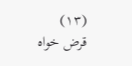(۱۳)  قرض خواہ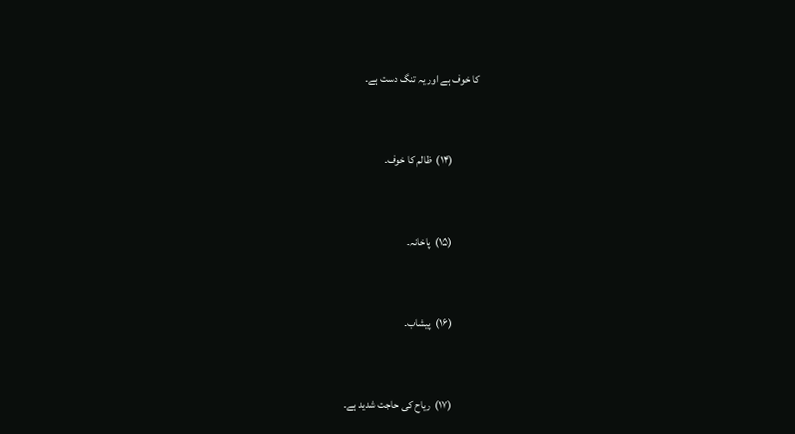کا خوف ہے اور یہ تنگ دست ہے۔


            (۱۴)  ظالم کا خوف۔


            (۱۵)  پاخانہ۔


            (۱۶)  پیشاب۔


            (۱۷)  ریاح کی حاجت شدید ہے۔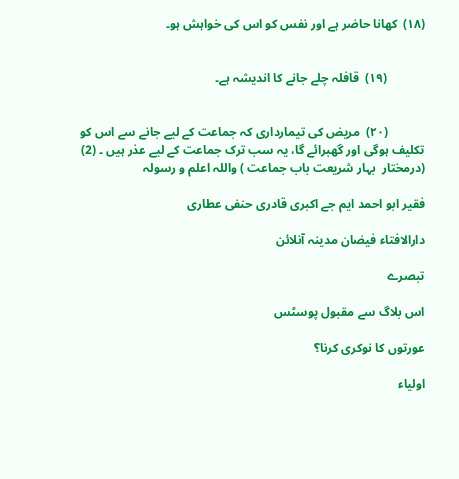(۱۸)  کھانا حاضر ہے اور نفس کو اس کی خواہش ہو۔


            (۱۹)  قافلہ چلے جانے کا اندیشہ ہے۔


            (۲۰)  مریض کی تیمارداری کہ جماعت کے لیے جانے سے اس کو تکلیف ہوگی اور گھبرائے گا، یہ سب ترک جماعت کے لیے عذر ہیں ۔ (2) (درمختار  بہار شریعت باب جماعت ) واللہ اعلم و رسولہ

فقیر ابو احمد ایم جے اکبری قادری حنفی عطاری

دارالافتاء فیضان مدینہ آنلائن

تبصرے

اس بلاگ سے مقبول پوسٹس

عورتوں کا نوکری کرنا؟

اولیاء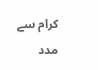کرام سے مدد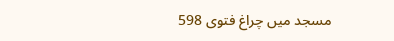مسجد میں چراغ فتوی 598